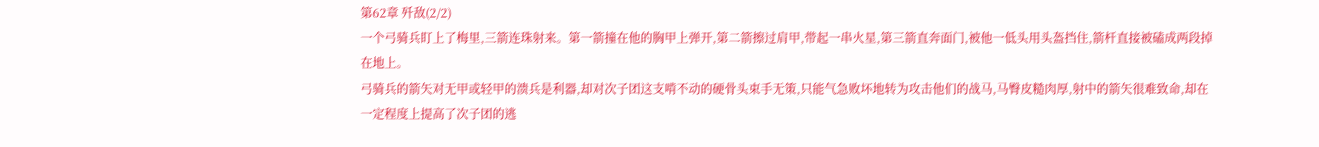第62章 歼敌(2/2)
一个弓骑兵盯上了梅里,三箭连珠射来。第一箭撞在他的胸甲上弹开,第二箭擦过肩甲,带起一串火星,第三箭直奔面门,被他一低头用头盔挡住,箭杆直接被磕成两段掉在地上。
弓骑兵的箭矢对无甲或轻甲的溃兵是利器,却对次子团这支啃不动的硬骨头束手无策,只能气急败坏地转为攻击他们的战马,马臀皮糙肉厚,射中的箭矢很难致命,却在一定程度上提高了次子团的逃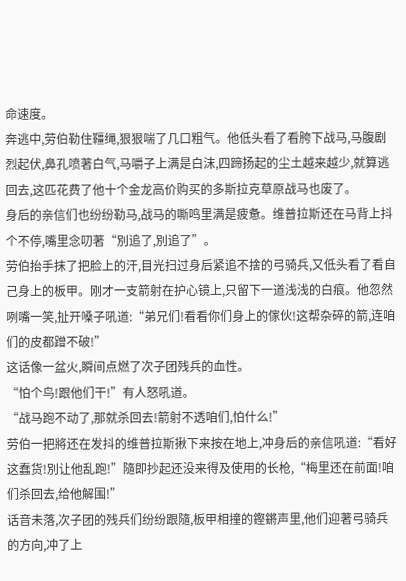命速度。
奔逃中,劳伯勒住韁绳,狠狠喘了几口粗气。他低头看了看胯下战马,马腹剧烈起伏,鼻孔喷著白气,马嚼子上满是白沫,四蹄扬起的尘土越来越少,就算逃回去,这匹花费了他十个金龙高价购买的多斯拉克草原战马也废了。
身后的亲信们也纷纷勒马,战马的嘶鸣里满是疲惫。维普拉斯还在马背上抖个不停,嘴里念叨著“別追了,別追了”。
劳伯抬手抹了把脸上的汗,目光扫过身后紧追不捨的弓骑兵,又低头看了看自己身上的板甲。刚才一支箭射在护心镜上,只留下一道浅浅的白痕。他忽然咧嘴一笑,扯开嗓子吼道:“弟兄们!看看你们身上的傢伙!这帮杂碎的箭,连咱们的皮都蹭不破!”
这话像一盆火,瞬间点燃了次子团残兵的血性。
“怕个鸟!跟他们干!”有人怒吼道。
“战马跑不动了,那就杀回去!箭射不透咱们,怕什么!”
劳伯一把將还在发抖的维普拉斯揪下来按在地上,冲身后的亲信吼道:“看好这蠢货!別让他乱跑!”隨即抄起还没来得及使用的长枪,“梅里还在前面!咱们杀回去,给他解围!”
话音未落,次子团的残兵们纷纷跟隨,板甲相撞的鏗鏘声里,他们迎著弓骑兵的方向,冲了上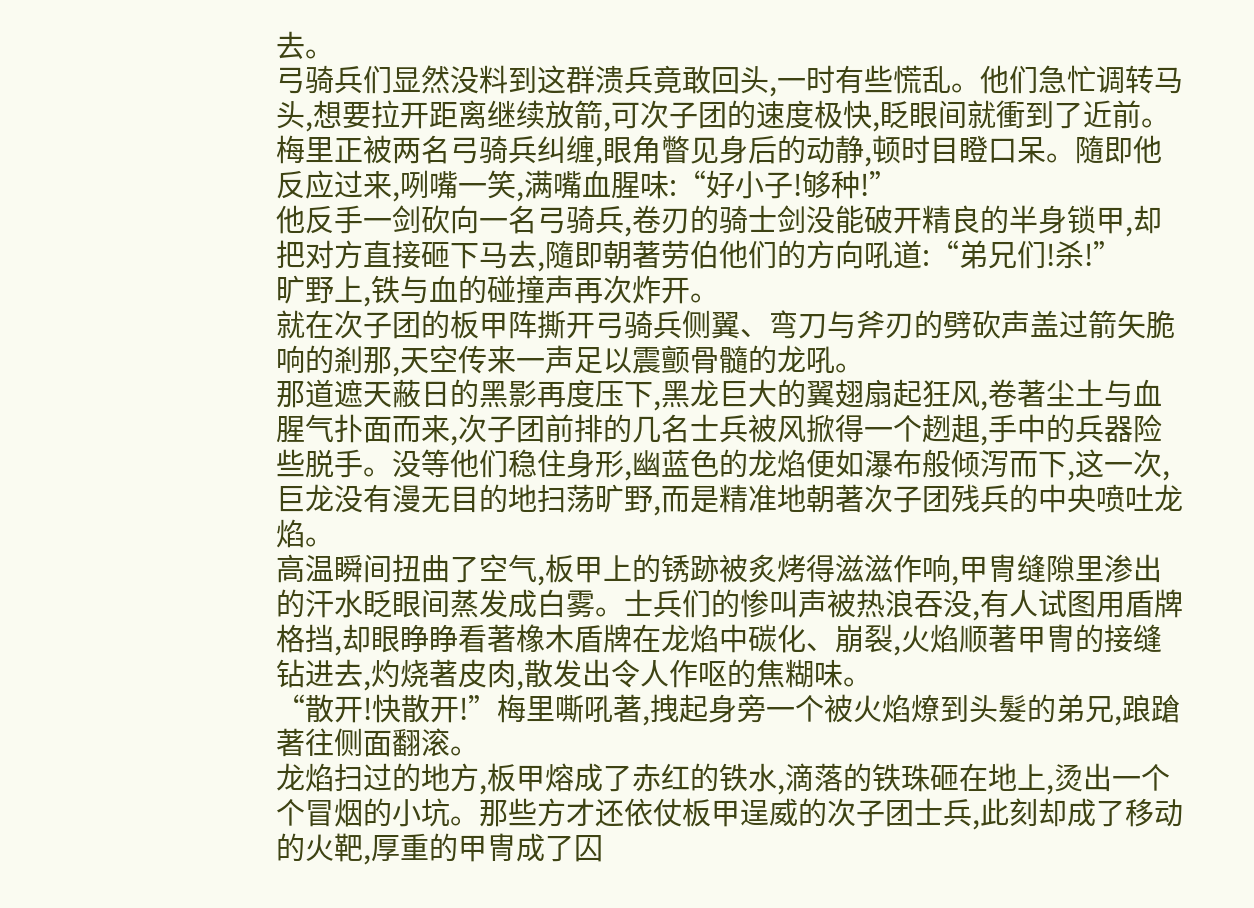去。
弓骑兵们显然没料到这群溃兵竟敢回头,一时有些慌乱。他们急忙调转马头,想要拉开距离继续放箭,可次子团的速度极快,眨眼间就衝到了近前。
梅里正被两名弓骑兵纠缠,眼角瞥见身后的动静,顿时目瞪口呆。隨即他反应过来,咧嘴一笑,满嘴血腥味:“好小子!够种!”
他反手一剑砍向一名弓骑兵,卷刃的骑士剑没能破开精良的半身锁甲,却把对方直接砸下马去,隨即朝著劳伯他们的方向吼道:“弟兄们!杀!”
旷野上,铁与血的碰撞声再次炸开。
就在次子团的板甲阵撕开弓骑兵侧翼、弯刀与斧刃的劈砍声盖过箭矢脆响的剎那,天空传来一声足以震颤骨髓的龙吼。
那道遮天蔽日的黑影再度压下,黑龙巨大的翼翅扇起狂风,卷著尘土与血腥气扑面而来,次子团前排的几名士兵被风掀得一个趔趄,手中的兵器险些脱手。没等他们稳住身形,幽蓝色的龙焰便如瀑布般倾泻而下,这一次,巨龙没有漫无目的地扫荡旷野,而是精准地朝著次子团残兵的中央喷吐龙焰。
高温瞬间扭曲了空气,板甲上的锈跡被炙烤得滋滋作响,甲冑缝隙里渗出的汗水眨眼间蒸发成白雾。士兵们的惨叫声被热浪吞没,有人试图用盾牌格挡,却眼睁睁看著橡木盾牌在龙焰中碳化、崩裂,火焰顺著甲冑的接缝钻进去,灼烧著皮肉,散发出令人作呕的焦糊味。
“散开!快散开!”梅里嘶吼著,拽起身旁一个被火焰燎到头髮的弟兄,踉蹌著往侧面翻滚。
龙焰扫过的地方,板甲熔成了赤红的铁水,滴落的铁珠砸在地上,烫出一个个冒烟的小坑。那些方才还依仗板甲逞威的次子团士兵,此刻却成了移动的火靶,厚重的甲冑成了囚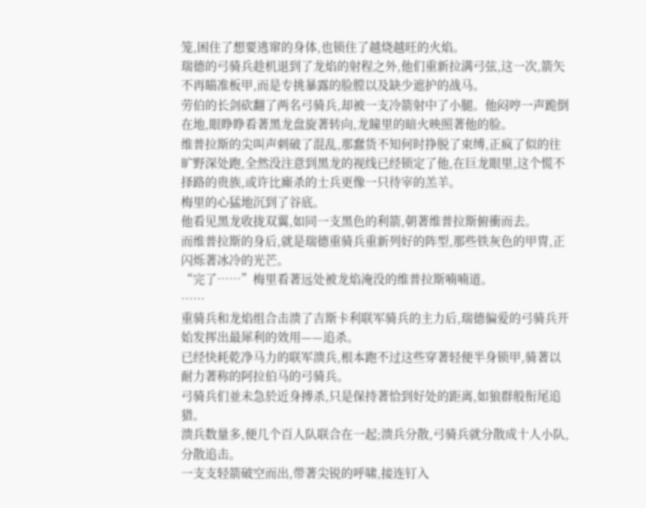笼,困住了想要逃窜的身体,也锁住了越烧越旺的火焰。
瑞德的弓骑兵趁机退到了龙焰的射程之外,他们重新拉满弓弦,这一次,箭矢不再瞄准板甲,而是专挑暴露的脸膛以及缺少遮护的战马。
劳伯的长剑砍翻了两名弓骑兵,却被一支冷箭射中了小腿。他闷哼一声跪倒在地,眼睁睁看著黑龙盘旋著转向,龙瞳里的暗火映照著他的脸。
维普拉斯的尖叫声刺破了混乱,那蠢货不知何时挣脱了束缚,正疯了似的往旷野深处跑,全然没注意到黑龙的视线已经锁定了他,在巨龙眼里,这个慌不择路的贵族,或许比廝杀的士兵更像一只待宰的羔羊。
梅里的心猛地沉到了谷底。
他看见黑龙收拢双翼,如同一支黑色的利箭,朝著维普拉斯俯衝而去。
而维普拉斯的身后,就是瑞德重骑兵重新列好的阵型,那些铁灰色的甲冑,正闪烁著冰冷的光芒。
“完了……”梅里看著远处被龙焰淹没的维普拉斯喃喃道。
……
重骑兵和龙焰组合击溃了吉斯卡利联军骑兵的主力后,瑞德偏爱的弓骑兵开始发挥出最犀利的效用——追杀。
已经快耗乾净马力的联军溃兵,根本跑不过这些穿著轻便半身锁甲,骑著以耐力著称的阿拉伯马的弓骑兵。
弓骑兵们並未急於近身搏杀,只是保持著恰到好处的距离,如狼群般衔尾追猎。
溃兵数量多,便几个百人队联合在一起;溃兵分散,弓骑兵就分散成十人小队,分散追击。
一支支轻箭破空而出,带著尖锐的呼啸,接连钉入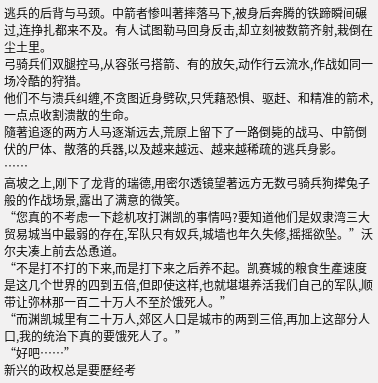逃兵的后背与马颈。中箭者惨叫著摔落马下,被身后奔腾的铁蹄瞬间碾过,连挣扎都来不及。有人试图勒马回身反击,却立刻被数箭齐射,栽倒在尘土里。
弓骑兵们双腿控马,从容张弓搭箭、有的放矢,动作行云流水,作战如同一场冷酷的狩猎。
他们不与溃兵纠缠,不贪图近身劈砍,只凭藉恐惧、驱赶、和精准的箭术,一点点收割溃散的生命。
隨著追逐的两方人马逐渐远去,荒原上留下了一路倒毙的战马、中箭倒伏的尸体、散落的兵器,以及越来越远、越来越稀疏的逃兵身影。
……
高坡之上,刚下了龙背的瑞德,用密尔透镜望著远方无数弓骑兵狗撵兔子般的作战场景,露出了满意的微笑。
“您真的不考虑一下趁机攻打渊凯的事情吗?要知道他们是奴隶湾三大贸易城当中最弱的存在,军队只有奴兵,城墙也年久失修,摇摇欲坠。”沃尔夫凑上前去怂恿道。
“不是打不打的下来,而是打下来之后养不起。凯赛城的粮食生產速度是这几个世界的四到五倍,但即使这样,也就堪堪养活我们自己的军队,顺带让弥林那一百二十万人不至於饿死人。”
“而渊凯城里有二十万人,郊区人口是城市的两到三倍,再加上这部分人口,我的统治下真的要饿死人了。”
“好吧……”
新兴的政权总是要歷经考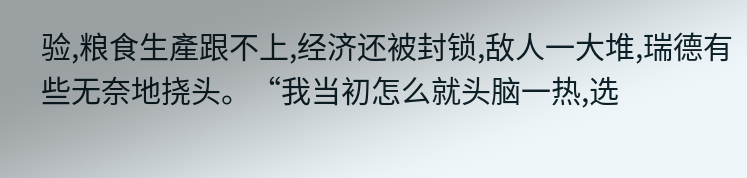验,粮食生產跟不上,经济还被封锁,敌人一大堆,瑞德有些无奈地挠头。“我当初怎么就头脑一热,选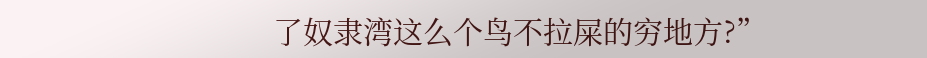了奴隶湾这么个鸟不拉屎的穷地方?”